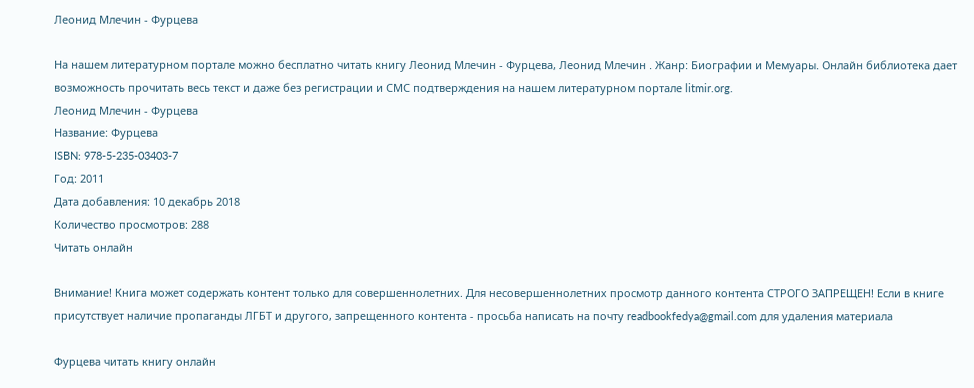Леонид Млечин - Фурцева

На нашем литературном портале можно бесплатно читать книгу Леонид Млечин - Фурцева, Леонид Млечин . Жанр: Биографии и Мемуары. Онлайн библиотека дает возможность прочитать весь текст и даже без регистрации и СМС подтверждения на нашем литературном портале litmir.org.
Леонид Млечин - Фурцева
Название: Фурцева
ISBN: 978-5-235-03403-7
Год: 2011
Дата добавления: 10 декабрь 2018
Количество просмотров: 288
Читать онлайн

Внимание! Книга может содержать контент только для совершеннолетних. Для несовершеннолетних просмотр данного контента СТРОГО ЗАПРЕЩЕН! Если в книге присутствует наличие пропаганды ЛГБТ и другого, запрещенного контента - просьба написать на почту readbookfedya@gmail.com для удаления материала

Фурцева читать книгу онлайн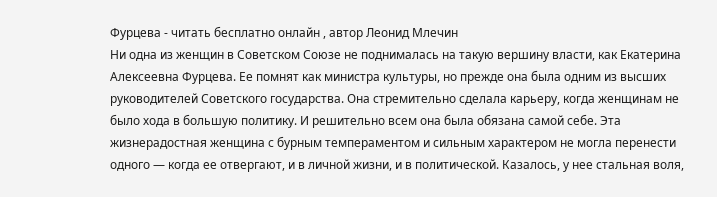Фурцева - читать бесплатно онлайн , автор Леонид Млечин
Ни одна из женщин в Советском Союзе не поднималась на такую вершину власти, как Екатерина Алексеевна Фурцева. Ее помнят как министра культуры, но прежде она была одним из высших руководителей Советского государства. Она стремительно сделала карьеру, когда женщинам не было хода в большую политику. И решительно всем она была обязана самой себе. Эта жизнерадостная женщина с бурным темпераментом и сильным характером не могла перенести одного — когда ее отвергают, и в личной жизни, и в политической. Казалось, у нее стальная воля,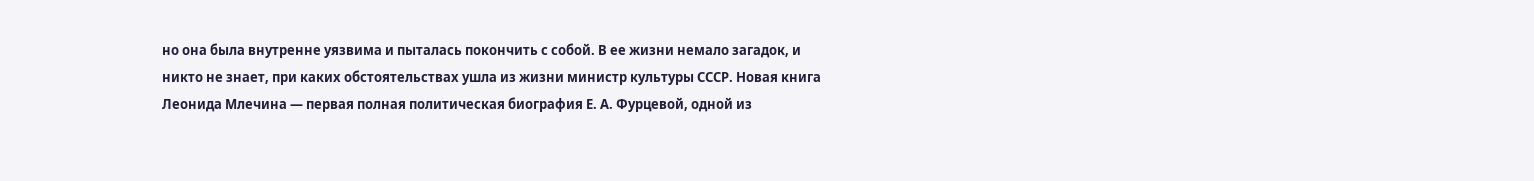но она была внутренне уязвима и пыталась покончить с собой. В ее жизни немало загадок, и никто не знает, при каких обстоятельствах ушла из жизни министр культуры СССР. Новая книга Леонида Млечина — первая полная политическая биография Е. А. Фурцевой, одной из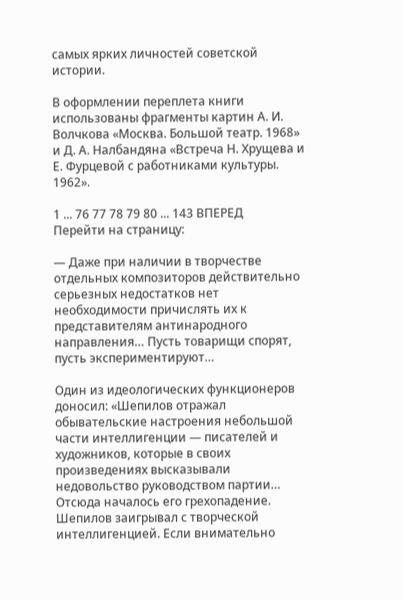самых ярких личностей советской истории.

В оформлении переплета книги использованы фрагменты картин А. И. Волчкова «Москва. Большой театр. 1968» и Д. А. Налбандяна «Встреча Н. Хрущева и Е. Фурцевой с работниками культуры. 1962».

1 ... 76 77 78 79 80 ... 143 ВПЕРЕД
Перейти на страницу:

— Даже при наличии в творчестве отдельных композиторов действительно серьезных недостатков нет необходимости причислять их к представителям антинародного направления… Пусть товарищи спорят, пусть экспериментируют…

Один из идеологических функционеров доносил: «Шепилов отражал обывательские настроения небольшой части интеллигенции — писателей и художников, которые в своих произведениях высказывали недовольство руководством партии… Отсюда началось его грехопадение. Шепилов заигрывал с творческой интеллигенцией. Если внимательно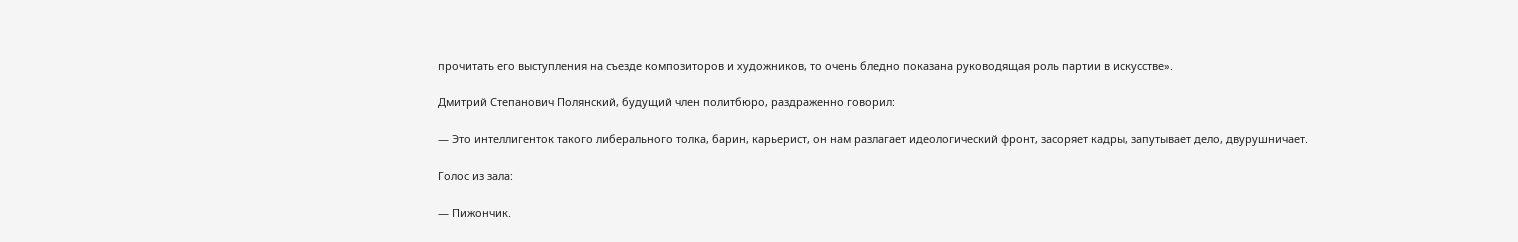прочитать его выступления на съезде композиторов и художников, то очень бледно показана руководящая роль партии в искусстве».

Дмитрий Степанович Полянский, будущий член политбюро, раздраженно говорил:

— Это интеллигенток такого либерального толка, барин, карьерист, он нам разлагает идеологический фронт, засоряет кадры, запутывает дело, двурушничает.

Голос из зала:

— Пижончик.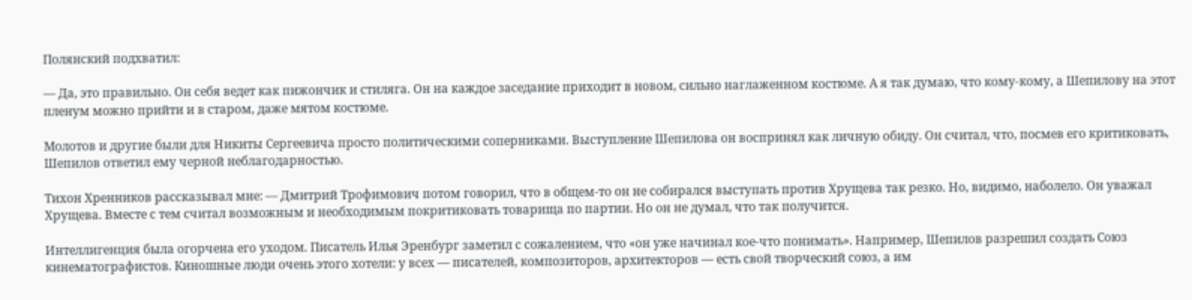Полянский подхватил:

— Да, это правильно. Он себя ведет как пижончик и стиляга. Он на каждое заседание приходит в новом, сильно наглаженном костюме. А я так думаю, что кому-кому, а Шепилову на этот пленум можно прийти и в старом, даже мятом костюме.

Молотов и другие были для Никиты Сергеевича просто политическими соперниками. Выступление Шепилова он воспринял как личную обиду. Он считал, что, посмев его критиковать, Шепилов ответил ему черной неблагодарностью.

Тихон Хренников рассказывал мне: — Дмитрий Трофимович потом говорил, что в общем-то он не собирался выступать против Хрущева так резко. Но, видимо, наболело. Он уважал Хрущева. Вместе с тем считал возможным и необходимым покритиковать товарища по партии. Но он не думал, что так получится.

Интеллигенция была огорчена его уходом. Писатель Илья Эренбург заметил с сожалением, что «он уже начинал кое-что понимать». Например, Шепилов разрешил создать Союз кинематографистов. Киношные люди очень этого хотели: у всех — писателей, композиторов, архитекторов — есть свой творческий союз, а им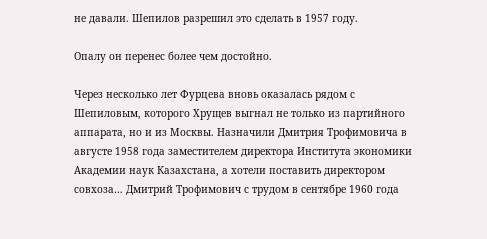не давали. Шепилов разрешил это сделать в 1957 году.

Опалу он перенес более чем достойно.

Через несколько лет Фурцева вновь оказалась рядом с Шепиловым, которого Хрущев выгнал не только из партийного аппарата, но и из Москвы. Назначили Дмитрия Трофимовича в августе 1958 года заместителем директора Института экономики Академии наук Казахстана, а хотели поставить директором совхоза… Дмитрий Трофимович с трудом в сентябре 1960 года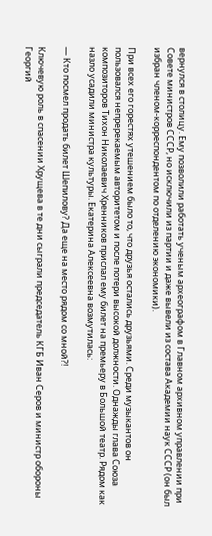вернулся в столицу. Ему позволили работать ученым археографом в Главном архивном управлении при Совете министров СССР, но исключили из партии и даже вывели из состава Академии наук СССР (он был избран членом-корреспондентом по отделению экономики).

При всех его горестях утешением было то, что друзья остались друзьями. Среди музыкантов он пользовался непререкаемым авторитетом и после потери высокой должности. Однажды глава Союза композиторов Тихон Николаевич Хренников прислал ему билет на премьеру в Большой театр. Рядом как назло усадили министра культуры. Екатерина Алексеевна возмутилась:

— Кто посмел продать билет Шепилову? Да еще на место рядом со мной?!

Ключевую роль в спасении Хрущева в те дни сыграли председатель КГБ Иван Серов и министр обороны Георгий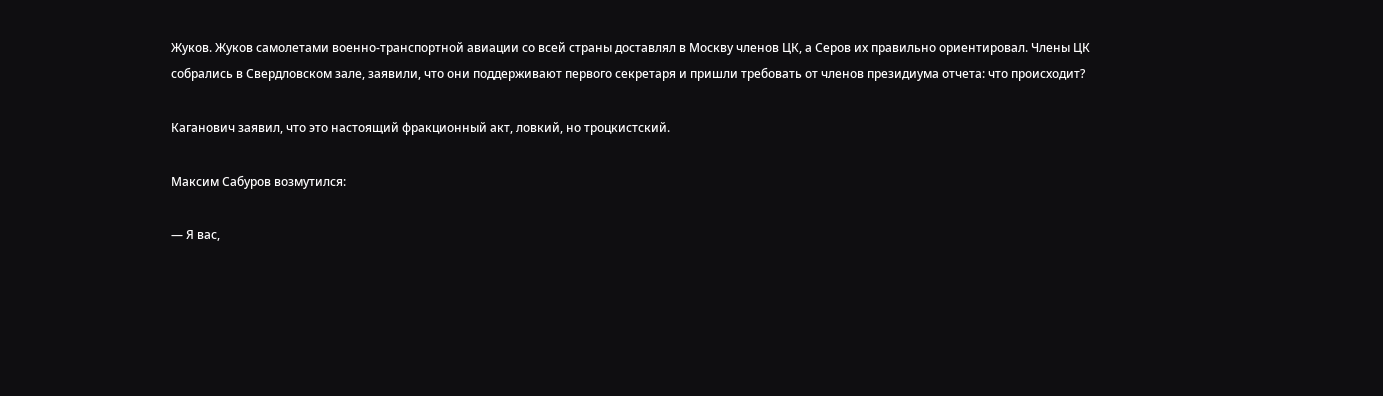Жуков. Жуков самолетами военно-транспортной авиации со всей страны доставлял в Москву членов ЦК, а Серов их правильно ориентировал. Члены ЦК собрались в Свердловском зале, заявили, что они поддерживают первого секретаря и пришли требовать от членов президиума отчета: что происходит?

Каганович заявил, что это настоящий фракционный акт, ловкий, но троцкистский.

Максим Сабуров возмутился:

— Я вас,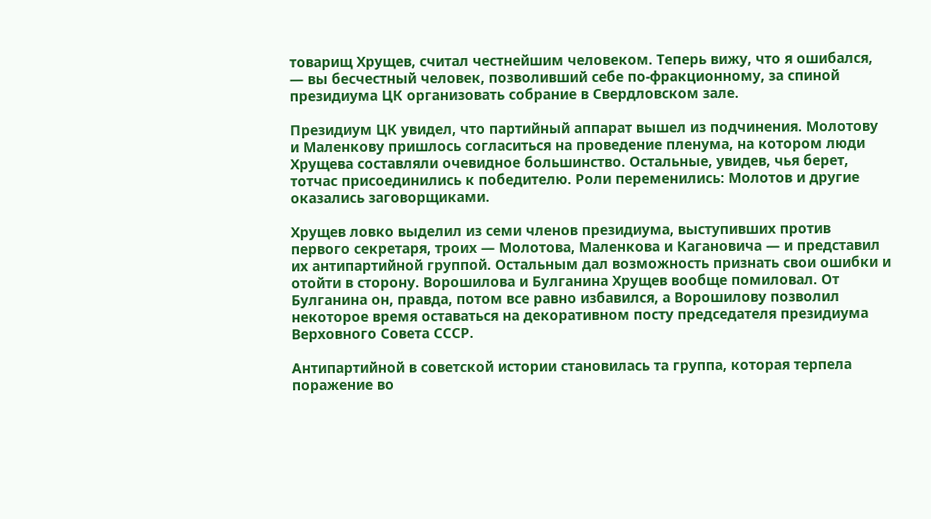товарищ Хрущев, считал честнейшим человеком. Теперь вижу, что я ошибался, — вы бесчестный человек, позволивший себе по-фракционному, за спиной президиума ЦК организовать собрание в Свердловском зале.

Президиум ЦК увидел, что партийный аппарат вышел из подчинения. Молотову и Маленкову пришлось согласиться на проведение пленума, на котором люди Хрущева составляли очевидное большинство. Остальные, увидев, чья берет, тотчас присоединились к победителю. Роли переменились: Молотов и другие оказались заговорщиками.

Хрущев ловко выделил из семи членов президиума, выступивших против первого секретаря, троих — Молотова, Маленкова и Кагановича — и представил их антипартийной группой. Остальным дал возможность признать свои ошибки и отойти в сторону. Ворошилова и Булганина Хрущев вообще помиловал. От Булганина он, правда, потом все равно избавился, а Ворошилову позволил некоторое время оставаться на декоративном посту председателя президиума Верховного Совета СССР.

Антипартийной в советской истории становилась та группа, которая терпела поражение во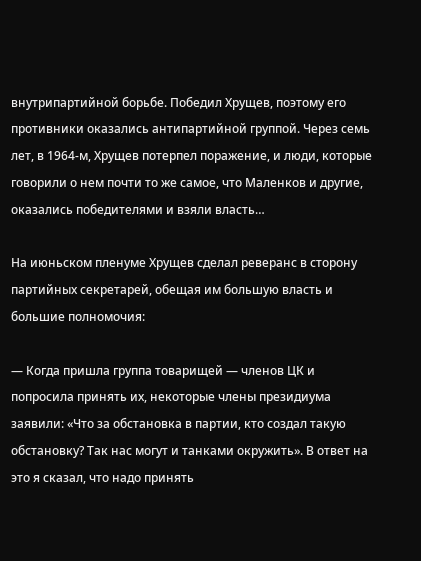внутрипартийной борьбе. Победил Хрущев, поэтому его противники оказались антипартийной группой. Через семь лет, в 1964-м, Хрущев потерпел поражение, и люди, которые говорили о нем почти то же самое, что Маленков и другие, оказались победителями и взяли власть…

На июньском пленуме Хрущев сделал реверанс в сторону партийных секретарей, обещая им большую власть и большие полномочия:

— Когда пришла группа товарищей — членов ЦК и попросила принять их, некоторые члены президиума заявили: «Что за обстановка в партии, кто создал такую обстановку? Так нас могут и танками окружить». В ответ на это я сказал, что надо принять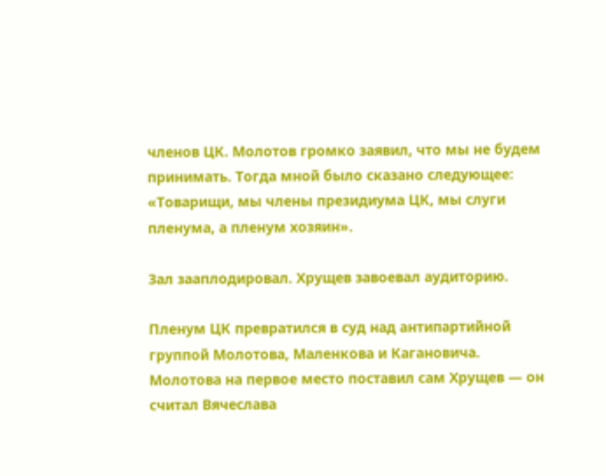членов ЦК. Молотов громко заявил, что мы не будем принимать. Тогда мной было сказано следующее: «Товарищи, мы члены президиума ЦК, мы слуги пленума, а пленум хозяин».

Зал зааплодировал. Хрущев завоевал аудиторию.

Пленум ЦК превратился в суд над антипартийной группой Молотова, Маленкова и Кагановича. Молотова на первое место поставил сам Хрущев — он считал Вячеслава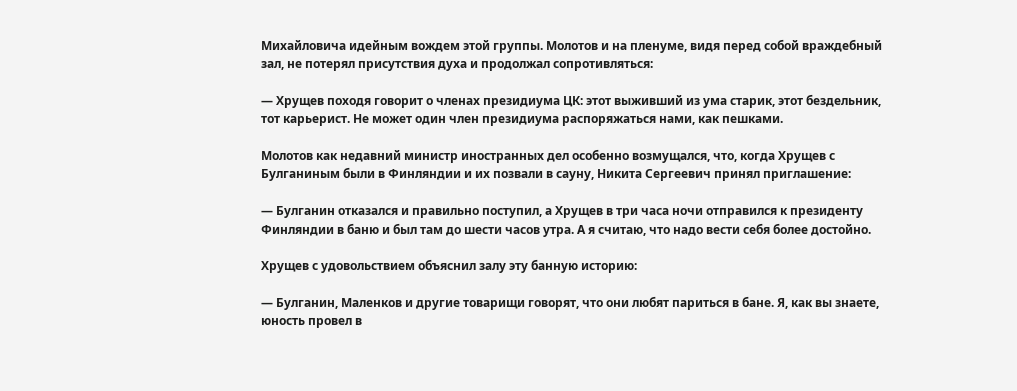Михайловича идейным вождем этой группы. Молотов и на пленуме, видя перед собой враждебный зал, не потерял присутствия духа и продолжал сопротивляться:

— Хрущев походя говорит о членах президиума ЦК: этот выживший из ума старик, этот бездельник, тот карьерист. Не может один член президиума распоряжаться нами, как пешками.

Молотов как недавний министр иностранных дел особенно возмущался, что, когда Хрущев с Булганиным были в Финляндии и их позвали в сауну, Никита Сергеевич принял приглашение:

— Булганин отказался и правильно поступил, а Хрущев в три часа ночи отправился к президенту Финляндии в баню и был там до шести часов утра. А я считаю, что надо вести себя более достойно.

Хрущев с удовольствием объяснил залу эту банную историю:

— Булганин, Маленков и другие товарищи говорят, что они любят париться в бане. Я, как вы знаете, юность провел в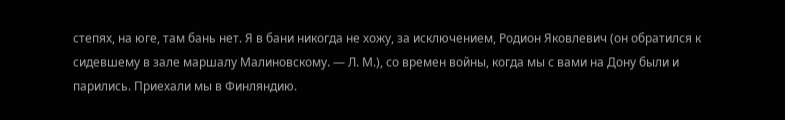степях, на юге, там бань нет. Я в бани никогда не хожу, за исключением, Родион Яковлевич (он обратился к сидевшему в зале маршалу Малиновскому. — Л. М.), со времен войны, когда мы с вами на Дону были и парились. Приехали мы в Финляндию.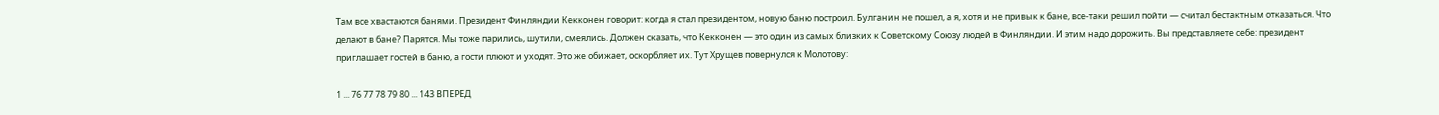Там все хвастаются банями. Президент Финляндии Кекконен говорит: когда я стал президентом, новую баню построил. Булганин не пошел, а я, хотя и не привык к бане, все-таки решил пойти — считал бестактным отказаться. Что делают в бане? Парятся. Мы тоже парились, шутили, смеялись. Должен сказать, что Кекконен — это один из самых близких к Советскому Союзу людей в Финляндии. И этим надо дорожить. Вы представляете себе: президент приглашает гостей в баню, а гости плюют и уходят. Это же обижает, оскорбляет их. Тут Хрущев повернулся к Молотову:

1 ... 76 77 78 79 80 ... 143 ВПЕРЕД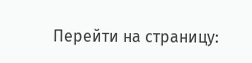Перейти на страницу: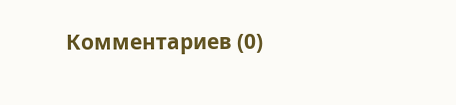Комментариев (0)